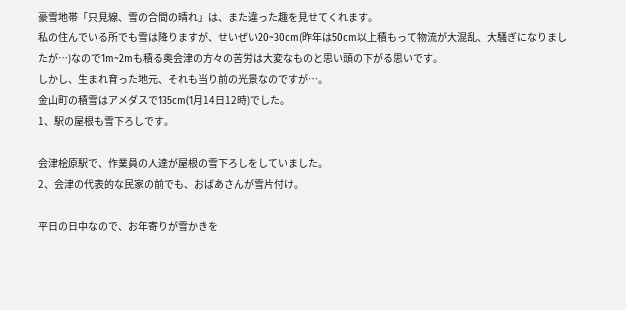豪雪地帯「只見線、雪の合間の晴れ」は、また違った趣を見せてくれます。
私の住んでいる所でも雪は降りますが、せいぜい20~30cm(昨年は50cm以上積もって物流が大混乱、大騒ぎになりましたが…)なので1m~2mも積る奥会津の方々の苦労は大変なものと思い頭の下がる思いです。
しかし、生まれ育った地元、それも当り前の光景なのですが…。
金山町の積雪はアメダスで135cm(1月14日12時)でした。
1、駅の屋根も雪下ろしです。

会津桧原駅で、作業員の人達が屋根の雪下ろしをしていました。
2、会津の代表的な民家の前でも、おばあさんが雪片付け。

平日の日中なので、お年寄りが雪かきを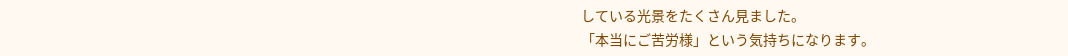している光景をたくさん見ました。
「本当にご苦労様」という気持ちになります。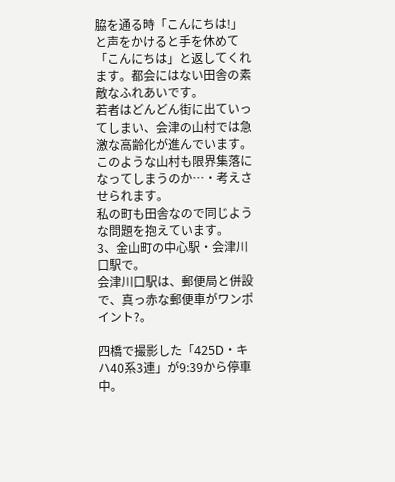脇を通る時「こんにちは!」と声をかけると手を休めて「こんにちは」と返してくれます。都会にはない田舎の素敵なふれあいです。
若者はどんどん街に出ていってしまい、会津の山村では急激な高齢化が進んでいます。このような山村も限界集落になってしまうのか…・考えさせられます。
私の町も田舎なので同じような問題を抱えています。
3、金山町の中心駅・会津川口駅で。
会津川口駅は、郵便局と併設で、真っ赤な郵便車がワンポイント?。

四橋で撮影した「425D・キハ40系3連」が9:39から停車中。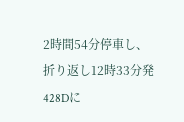2時間54分停車し、折り返し12時33分発428Dに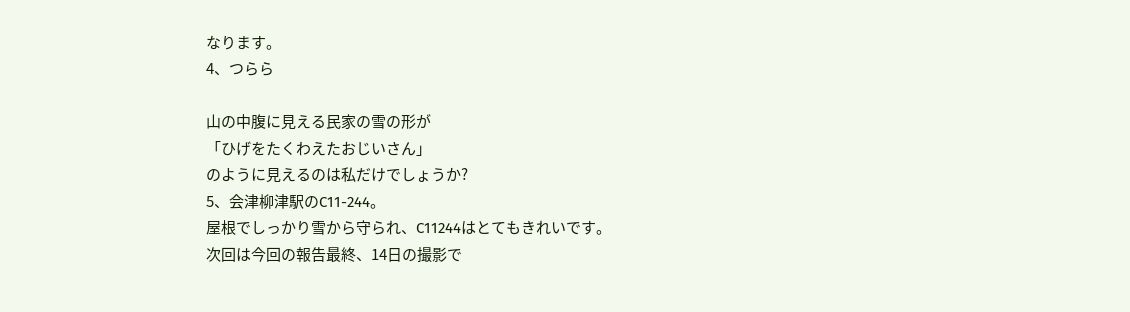なります。
4、つらら

山の中腹に見える民家の雪の形が
「ひげをたくわえたおじいさん」
のように見えるのは私だけでしょうか?
5、会津柳津駅のC11-244。
屋根でしっかり雪から守られ、C11244はとてもきれいです。
次回は今回の報告最終、14日の撮影で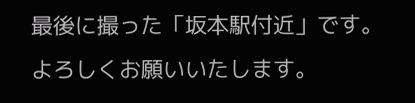最後に撮った「坂本駅付近」です。
よろしくお願いいたします。